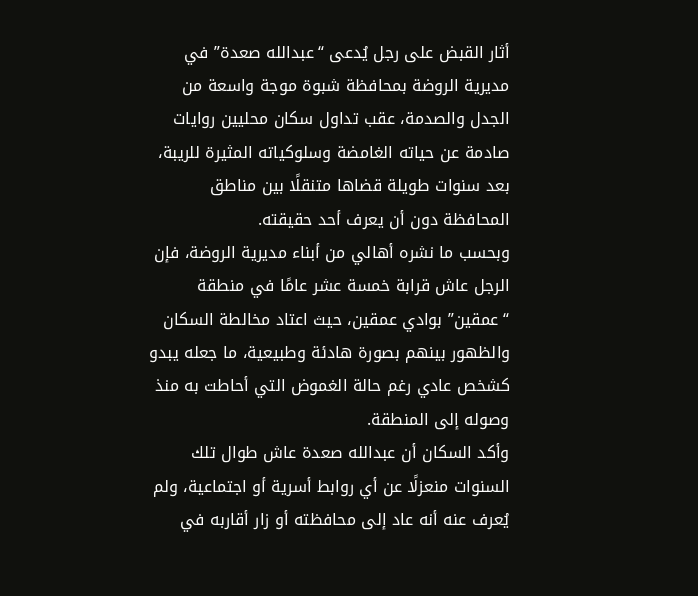أثار القبض على رجل يُدعى “عبدالله صعدة” في مديرية الروضة بمحافظة شبوة موجة واسعة من الجدل والصدمة، عقب تداول سكان محليين روايات صادمة عن حياته الغامضة وسلوكياته المثيرة للريبة، بعد سنوات طويلة قضاها متنقلًا بين مناطق المحافظة دون أن يعرف أحد حقيقته.
وبحسب ما نشره أهالي من أبناء مديرية الروضة، فإن الرجل عاش قرابة خمسة عشر عامًا في منطقة “عمقين” بوادي عمقين، حيث اعتاد مخالطة السكان والظهور بينهم بصورة هادئة وطبيعية، ما جعله يبدو كشخص عادي رغم حالة الغموض التي أحاطت به منذ وصوله إلى المنطقة.
وأكد السكان أن عبدالله صعدة عاش طوال تلك السنوات منعزلًا عن أي روابط أسرية أو اجتماعية، ولم يُعرف عنه أنه عاد إلى محافظته أو زار أقاربه في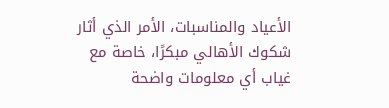الأعياد والمناسبات، الأمر الذي أثار شكوك الأهالي مبكرًا، خاصة مع غياب أي معلومات واضحة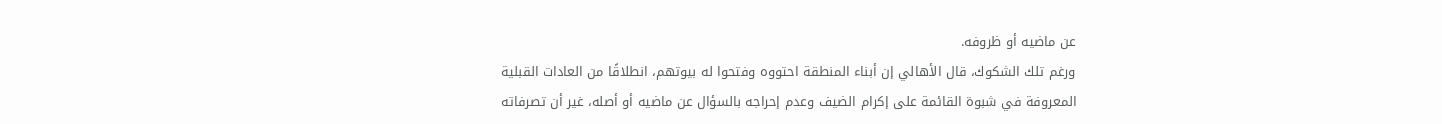عن ماضيه أو ظروفه.
ورغم تلك الشكوك، قال الأهالي إن أبناء المنطقة احتووه وفتحوا له بيوتهم، انطلاقًا من العادات القبلية المعروفة في شبوة القائمة على إكرام الضيف وعدم إحراجه بالسؤال عن ماضيه أو أصله، غير أن تصرفاته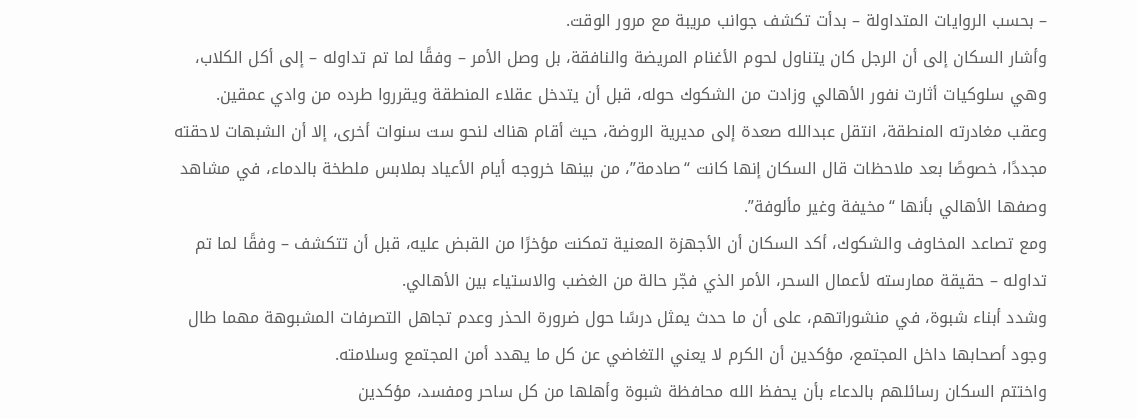– بحسب الروايات المتداولة – بدأت تكشف جوانب مريبة مع مرور الوقت.
وأشار السكان إلى أن الرجل كان يتناول لحوم الأغنام المريضة والنافقة، بل وصل الأمر – وفقًا لما تم تداوله – إلى أكل الكلاب، وهي سلوكيات أثارت نفور الأهالي وزادت من الشكوك حوله، قبل أن يتدخل عقلاء المنطقة ويقرروا طرده من وادي عمقين.
وعقب مغادرته المنطقة، انتقل عبدالله صعدة إلى مديرية الروضة، حيث أقام هناك لنحو ست سنوات أخرى، إلا أن الشبهات لاحقته مجددًا، خصوصًا بعد ملاحظات قال السكان إنها كانت “صادمة”، من بينها خروجه أيام الأعياد بملابس ملطخة بالدماء، في مشاهد وصفها الأهالي بأنها “مخيفة وغير مألوفة”.
ومع تصاعد المخاوف والشكوك، أكد السكان أن الأجهزة المعنية تمكنت مؤخرًا من القبض عليه، قبل أن تتكشف – وفقًا لما تم تداوله – حقيقة ممارسته لأعمال السحر، الأمر الذي فجّر حالة من الغضب والاستياء بين الأهالي.
وشدد أبناء شبوة، في منشوراتهم، على أن ما حدث يمثل درسًا حول ضرورة الحذر وعدم تجاهل التصرفات المشبوهة مهما طال وجود أصحابها داخل المجتمع، مؤكدين أن الكرم لا يعني التغاضي عن كل ما يهدد أمن المجتمع وسلامته.
واختتم السكان رسائلهم بالدعاء بأن يحفظ الله محافظة شبوة وأهلها من كل ساحر ومفسد، مؤكدين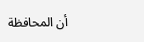أن المحافظة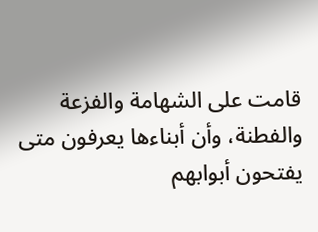قامت على الشهامة والفزعة والفطنة، وأن أبناءها يعرفون متى يفتحون أبوابهم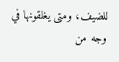للضيف، ومتى يغلقونها في وجه من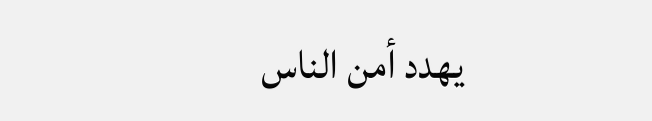يهدد أمن الناس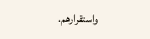واستقرارهم.